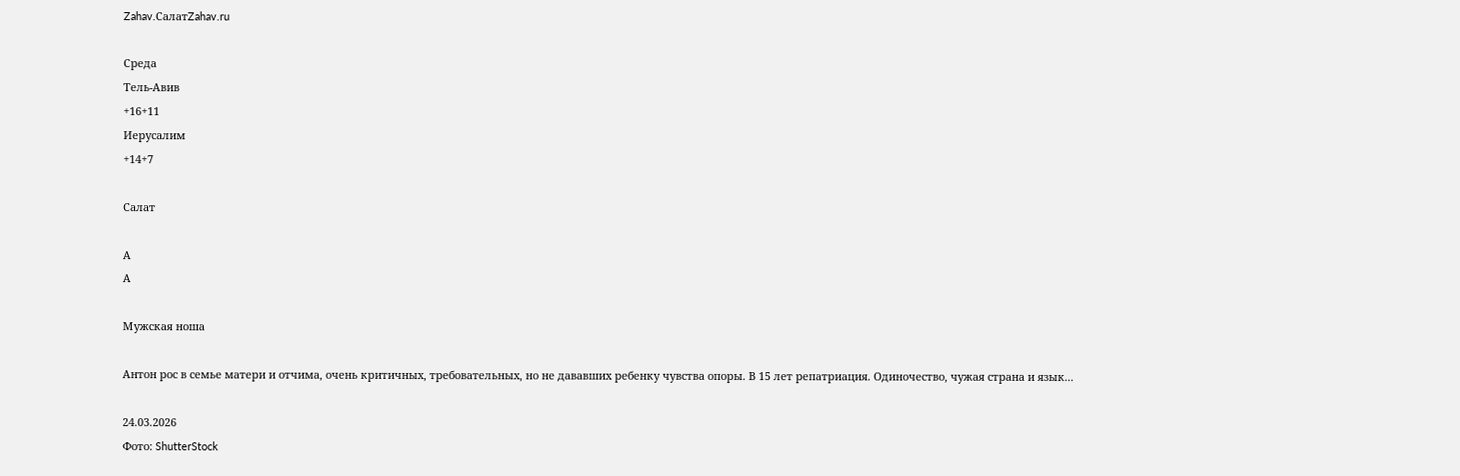Zahav.СалатZahav.ru

Среда
Тель-Авив
+16+11
Иерусалим
+14+7

Салат

А
А

Мужская ноша

Антон рос в семье матери и отчима, очень критичных, требовательных, но не дававших ребенку чувства опоры. В 15 лет репатриация. Одиночество, чужая страна и язык...

24.03.2026
Фото: ShutterStock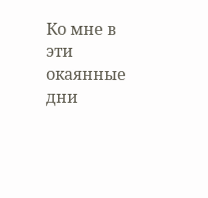Ко мне в эти окаянные дни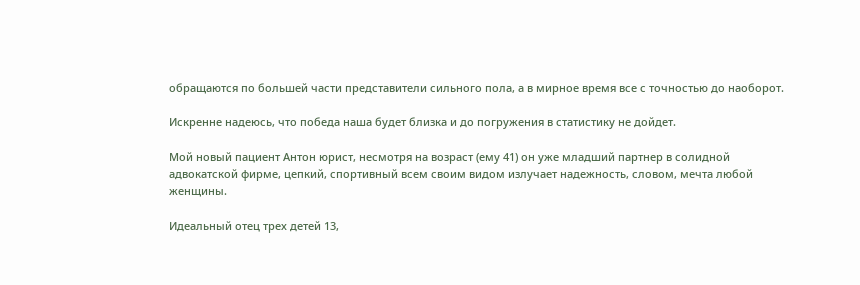обращаются по большей части представители сильного пола, а в мирное время все с точностью до наоборот.

Искренне надеюсь, что победа наша будет близка и до погружения в статистику не дойдет.

Мой новый пациент Антон юрист, несмотря на возраст (ему 41) он уже младший партнер в солидной адвокатской фирме, цепкий, спортивный всем своим видом излучает надежность, словом, мечта любой женщины.

Идеальный отец трех детей 13,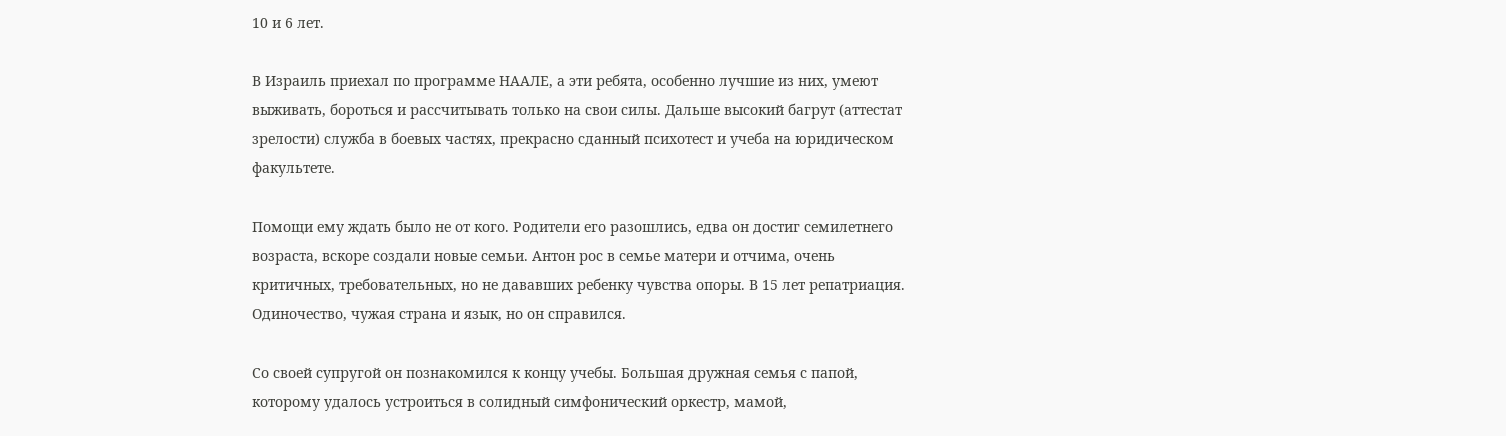10 и 6 лет.

В Израиль приехал по программе НААЛЕ, а эти ребята, особенно лучшие из них, умеют выживать, бороться и рассчитывать только на свои силы. Дальше высокий багрут (аттестат зрелости) служба в боевых частях, прекрасно сданный психотест и учеба на юридическом факультете.

Помощи ему ждать было не от кого. Родители его разошлись, едва он достиг семилетнего возраста, вскоре создали новые семьи. Антон рос в семье матери и отчима, очень критичных, требовательных, но не дававших ребенку чувства опоры. В 15 лет репатриация. Одиночество, чужая страна и язык, но он справился.

Со своей супругой он познакомился к концу учебы. Большая дружная семья с папой, которому удалось устроиться в солидный симфонический оркестр, мамой,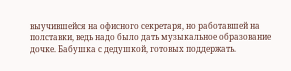выучившейся на офисного секретаря, но работавшей на полставки, ведь надо было дать музыкальное образование дочке. Бабушка с дедушкой, готовых поддержать.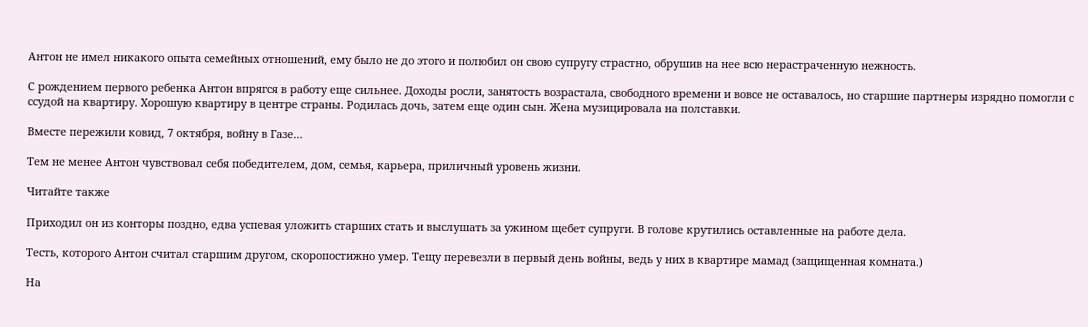Антон не имел никакого опыта семейных отношений, ему было не до этого и полюбил он свою супругу страстно, обрушив на нее всю нерастраченную нежность.

С рождением первого ребенка Антон впрягся в работу еще сильнее. Доходы росли, занятость возрастала, свободного времени и вовсе не оставалось, но старшие партнеры изрядно помогли с ссудой на квартиру. Хорошую квартиру в центре страны. Родилась дочь, затем еще один сын. Жена музицировала на полставки.

Вместе пережили ковид, 7 октября, войну в Газе…

Тем не менее Антон чувствовал себя победителем, дом, семья, карьера, приличный уровень жизни.

Читайте также

Приходил он из конторы поздно, едва успевая уложить старших стать и выслушать за ужином щебет супруги. В голове крутились оставленные на работе дела.

Тесть, которого Антон считал старшим другом, скоропостижно умер. Тещу перевезли в первый день войны, ведь у них в квартире мамад (защищенная комната.)

На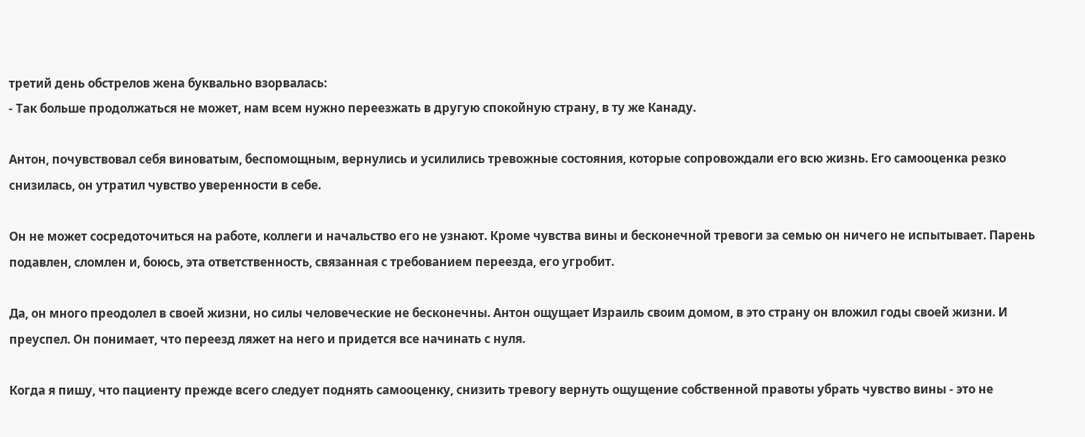третий день обстрелов жена буквально взорвалась:
- Так больше продолжаться не может, нам всем нужно переезжать в другую спокойную страну, в ту же Канаду.

Антон, почувствовал себя виноватым, беспомощным, вернулись и усилились тревожные состояния, которые сопровождали его всю жизнь. Его самооценка резко снизилась, он утратил чувство уверенности в себе.

Он не может сосредоточиться на работе, коллеги и начальство его не узнают. Кроме чувства вины и бесконечной тревоги за семью он ничего не испытывает. Парень подавлен, сломлен и, боюсь, эта ответственность, связанная с требованием переезда, его угробит.

Да, он много преодолел в своей жизни, но силы человеческие не бесконечны. Антон ощущает Израиль своим домом, в это страну он вложил годы своей жизни. И преуспел. Он понимает, что переезд ляжет на него и придется все начинать с нуля.

Когда я пишу, что пациенту прежде всего следует поднять самооценку, снизить тревогу вернуть ощущение собственной правоты убрать чувство вины - это не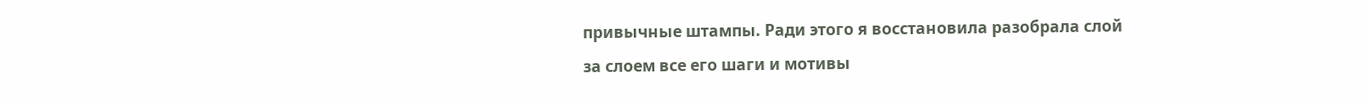привычные штампы. Ради этого я восстановила разобрала слой за слоем все его шаги и мотивы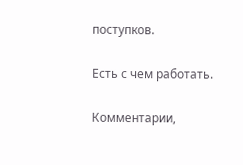поступков.

Есть с чем работать.

Комментарии,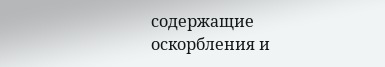содержащие оскорбления и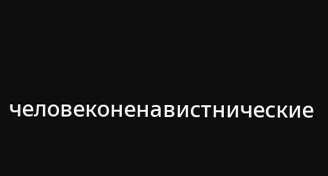человеконенавистнические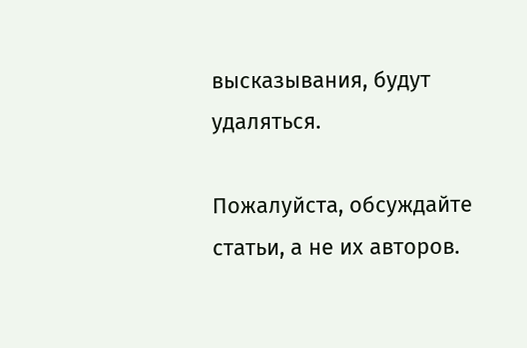высказывания, будут удаляться.

Пожалуйста, обсуждайте статьи, а не их авторов.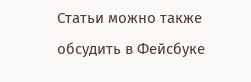Статьи можно также обсудить в Фейсбуке